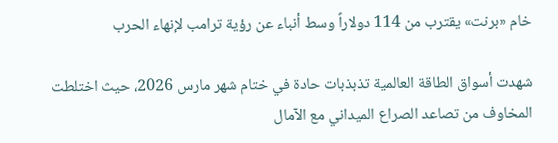خام «برنت» يقترب من 114 دولاراً وسط أنباء عن رؤية ترامب لإنهاء الحرب

شهدت أسواق الطاقة العالمية تذبذبات حادة في ختام شهر مارس 2026، حيث اختلطت المخاوف من تصاعد الصراع الميداني مع الآمال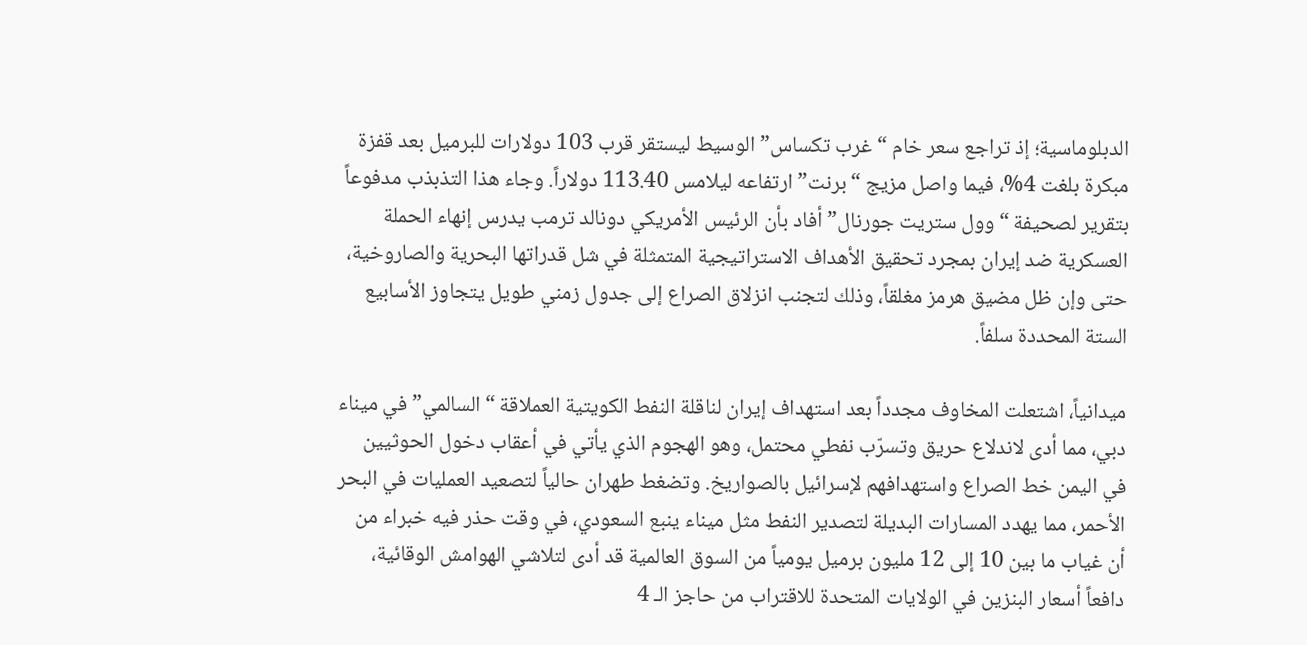الدبلوماسية؛ إذ تراجع سعر خام “غرب تكساس” الوسيط ليستقر قرب 103 دولارات للبرميل بعد قفزة مبكرة بلغت 4%، فيما واصل مزيج “برنت” ارتفاعه ليلامس 113.40 دولاراً. وجاء هذا التذبذب مدفوعاً بتقرير لصحيفة “وول ستريت جورنال” أفاد بأن الرئيس الأمريكي دونالد ترمب يدرس إنهاء الحملة العسكرية ضد إيران بمجرد تحقيق الأهداف الاستراتيجية المتمثلة في شل قدراتها البحرية والصاروخية، حتى وإن ظل مضيق هرمز مغلقاً، وذلك لتجنب انزلاق الصراع إلى جدول زمني طويل يتجاوز الأسابيع الستة المحددة سلفاً.

ميدانياً، اشتعلت المخاوف مجدداً بعد استهداف إيران لناقلة النفط الكويتية العملاقة “السالمي” في ميناء دبي، مما أدى لاندلاع حريق وتسرّب نفطي محتمل، وهو الهجوم الذي يأتي في أعقاب دخول الحوثيين في اليمن خط الصراع واستهدافهم لإسرائيل بالصواريخ. وتضغط طهران حالياً لتصعيد العمليات في البحر الأحمر، مما يهدد المسارات البديلة لتصدير النفط مثل ميناء ينبع السعودي، في وقت حذر فيه خبراء من أن غياب ما بين 10 إلى 12 مليون برميل يومياً من السوق العالمية قد أدى لتلاشي الهوامش الوقائية، دافعاً أسعار البنزين في الولايات المتحدة للاقتراب من حاجز الـ 4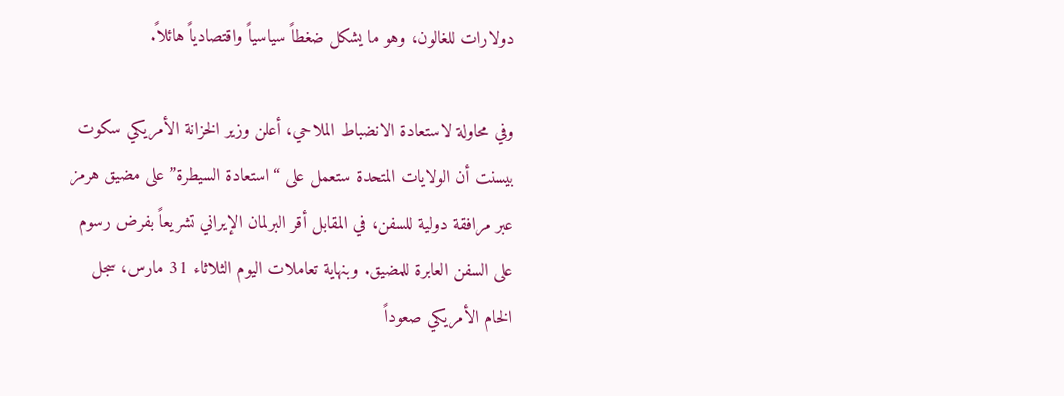دولارات للغالون، وهو ما يشكل ضغطاً سياسياً واقتصادياً هائلاً.

وفي محاولة لاستعادة الانضباط الملاحي، أعلن وزير الخزانة الأمريكي سكوت بيسنت أن الولايات المتحدة ستعمل على “استعادة السيطرة” على مضيق هرمز عبر مرافقة دولية للسفن، في المقابل أقر البرلمان الإيراني تشريعاً بفرض رسوم على السفن العابرة للمضيق. وبنهاية تعاملات اليوم الثلاثاء 31 مارس، سجل الخام الأمريكي صعوداً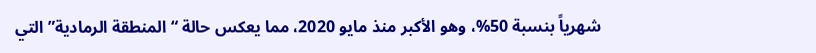شهرياً بنسبة 50%، وهو الأكبر منذ مايو 2020، مما يعكس حالة “المنطقة الرمادية” التي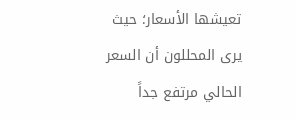تعيشها الأسعار؛ حيث يرى المحللون أن السعر الحالي مرتفع جداً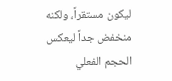ليكون مستقراً، ولكنه منخفض جداً ليعكس الحجم الفعلي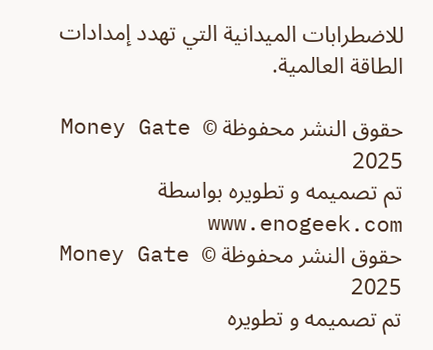للاضطرابات الميدانية التي تهدد إمدادات الطاقة العالمية.

حقوق النشر محفوظة Money Gate © 2025
تم تصميمه و تطويره بواسطة www.enogeek.com
حقوق النشر محفوظة Money Gate © 2025
تم تصميمه و تطويره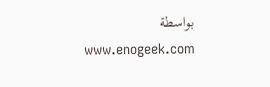بواسطة www.enogeek.com